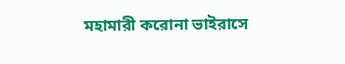মহামারী করোনা ভাইরাসে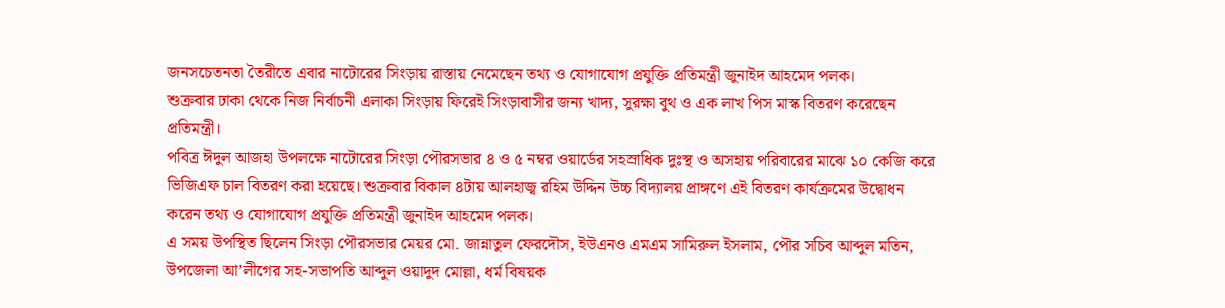জনসচেতনতা তৈরীতে এবার নাটোরের সিংড়ায় রাস্তায় নেমেছেন তথ্য ও যোগাযোগ প্রযুক্তি প্রতিমন্ত্রী জুনাইদ আহমেদ পলক।
শুক্রবার ঢাকা থেকে নিজ নির্বাচনী এলাকা সিংড়ায় ফিরেই সিংড়াবাসীর জন্য খাদ্য, সুরক্ষা বুথ ও এক লাখ পিস মাস্ক বিতরণ করেছেন প্রতিমন্ত্রী।
পবিত্র ঈদুল আজহা উপলক্ষে নাটোরের সিংড়া পৌরসভার ৪ ও ৫ নম্বর ওয়ার্ডের সহস্রাধিক দুঃস্থ ও অসহায় পরিবারের মাঝে ১০ কেজি করে ভিজিএফ চাল বিতরণ করা হয়েছে। শুক্রবার বিকাল ৪টায় আলহাজ্ব রহিম উদ্দিন উচ্চ বিদ্যালয় প্রাঙ্গণে এই বিতরণ কার্যক্রমের উদ্বোধন করেন তথ্য ও যোগাযোগ প্রযুক্তি প্রতিমন্ত্রী জুনাইদ আহমেদ পলক।
এ সময় উপস্থিত ছিলেন সিংড়া পৌরসভার মেয়র মো. জান্নাতুল ফেরদৌস, ইউএনও এমএম সামিরুল ইসলাম, পৌর সচিব আব্দুল মতিন, উপজেলা আ’লীগের সহ-সভাপতি আব্দুল ওয়াদুদ মোল্লা, ধর্ম বিষয়ক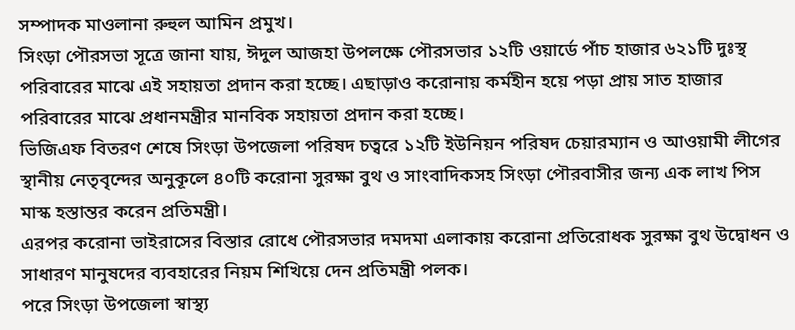সম্পাদক মাওলানা রুহুল আমিন প্রমুখ।
সিংড়া পৌরসভা সূত্রে জানা যায়, ঈদুল আজহা উপলক্ষে পৌরসভার ১২টি ওয়ার্ডে পাঁচ হাজার ৬২১টি দুঃস্থ পরিবারের মাঝে এই সহায়তা প্রদান করা হচ্ছে। এছাড়াও করোনায় কর্মহীন হয়ে পড়া প্রায় সাত হাজার পরিবারের মাঝে প্রধানমন্ত্রীর মানবিক সহায়তা প্রদান করা হচ্ছে।
ভিজিএফ বিতরণ শেষে সিংড়া উপজেলা পরিষদ চত্বরে ১২টি ইউনিয়ন পরিষদ চেয়ারম্যান ও আওয়ামী লীগের স্থানীয় নেতৃবৃন্দের অনুকূলে ৪০টি করোনা সুরক্ষা বুথ ও সাংবাদিকসহ সিংড়া পৌরবাসীর জন্য এক লাখ পিস মাস্ক হস্তান্তর করেন প্রতিমন্ত্রী।
এরপর করোনা ভাইরাসের বিস্তার রোধে পৌরসভার দমদমা এলাকায় করোনা প্রতিরোধক সুরক্ষা বুথ উদ্বোধন ও সাধারণ মানুষদের ব্যবহারের নিয়ম শিখিয়ে দেন প্রতিমন্ত্রী পলক।
পরে সিংড়া উপজেলা স্বাস্থ্য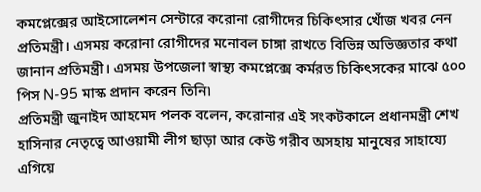কমপ্লেক্সের আইসোলেশন সেন্টারে করোনা রোগীদের চিকিৎসার খোঁজ খবর নেন প্রতিমন্ত্রী। এসময় করোনা রোগীদের মনোবল চাঙ্গা রাখতে বিভিন্ন অভিজ্ঞতার কথা জানান প্রতিমন্ত্রী। এসময় উপজেলা স্বাস্থ্য কমপ্লেক্সে কর্মরত চিকিৎসকের মাঝে ৫০০ পিস N-95 মাস্ক প্রদান করেন তিনি৷
প্রতিমন্ত্রী জুনাইদ আহমেদ পলক বলেন, করোনার এই সংকটকালে প্রধানমন্ত্রী শেখ হাসিনার নেতৃত্বে আওয়ামী লীগ ছাড়া আর কেউ গরীব অসহায় মানুষের সাহায্যে এগিয়ে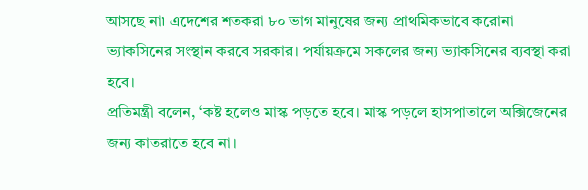আসছে না৷ এদেশের শতকরা ৮০ ভাগ মানুষের জন্য প্রাথমিকভাবে করোনা ভ্যাকসিনের সংস্থান করবে সরকার। পর্যায়ক্রমে সকলের জন্য ভ্যাকসিনের ব্যবস্থা করা হবে।
প্রতিমন্ত্রী বলেন, ‘কষ্ট হলেও মাস্ক পড়তে হবে। মাস্ক পড়লে হাসপাতালে অক্সিজেনের জন্য কাতরাতে হবে না।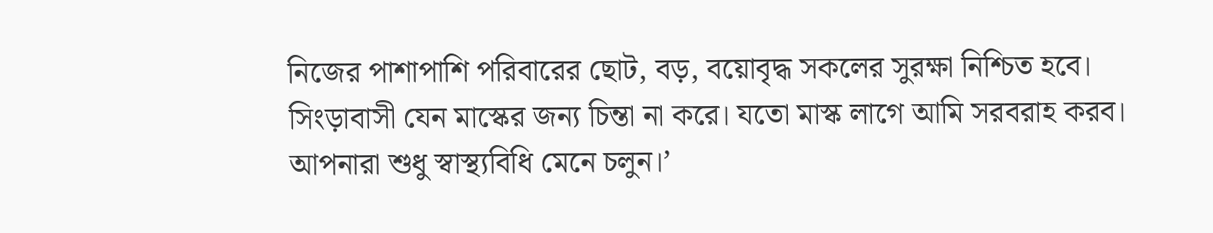নিজের পাশাপাশি পরিবারের ছোট, বড়, বয়োবৃদ্ধ সকলের সুরক্ষা নিশ্চিত হবে। সিংড়াবাসী যেন মাস্কের জন্য চিন্তা না করে। যতো মাস্ক লাগে আমি সরবরাহ করব। আপনারা শুধু স্বাস্থ্যবিধি মেনে চলুন।’